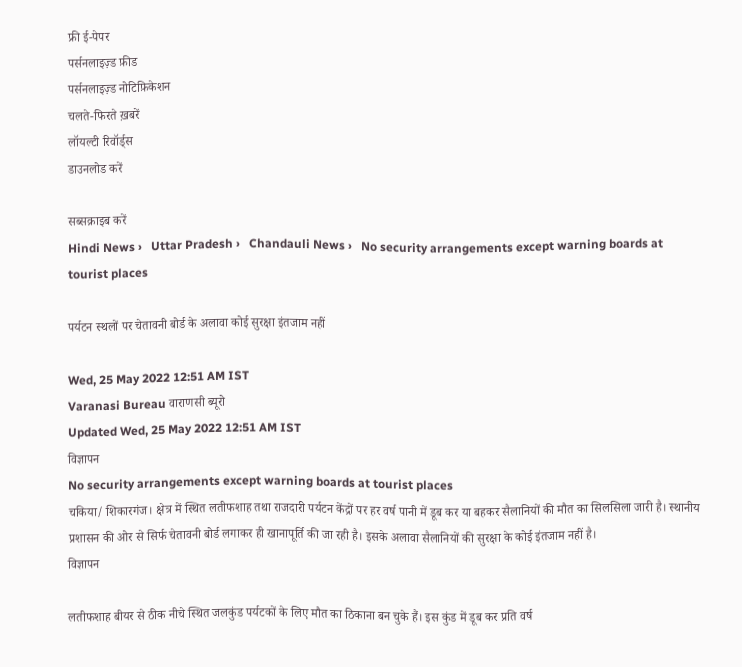फ्री ई-पेपर
पर्सनलाइज़्ड फ़ीड
पर्सनलाइज़्ड नोटिफ़िकेशन
चलते-फिरते ख़बरें
लॉयल्टी रिवॉर्ड्स
डाउनलोड करें

सब्सक्राइब करें
Hindi News ›   Uttar Pradesh ›   Chandauli News ›   No security arrangements except warning boards at tourist places

पर्यटन स्थलों पर चेतावनी बोर्ड के अलावा कोई सुरक्षा इंतजाम नहीं

Wed, 25 May 2022 12:51 AM IST
Varanasi Bureau वाराणसी ब्यूरो
Updated Wed, 25 May 2022 12:51 AM IST
विज्ञापन
No security arrangements except warning boards at tourist places
चकिया/ शिकारगंज। क्षेत्र में स्थित लतीफशाह तथा राजदारी पर्यटन केंद्रों पर हर वर्ष पानी में डूब कर या बहकर सैलानियों की मौत का सिलसिला जारी है। स्थानीय प्रशासन की ओर से सिर्फ चेतावनी बोर्ड लगाकर ही खानापूर्ति की जा रही है। इसके अलावा सैलानियों की सुरक्षा के कोई इंतजाम नहीं है।
विज्ञापन

लतीफशाह बीयर से ठीक नीचे स्थित जलकुंड पर्यटकों के लिए मौत का ठिकाना बन चुके हैं। इस कुंड में डूब कर प्रति वर्ष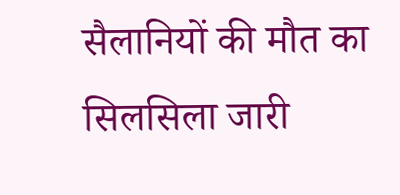सैलानियों की मौत का सिलसिला जारी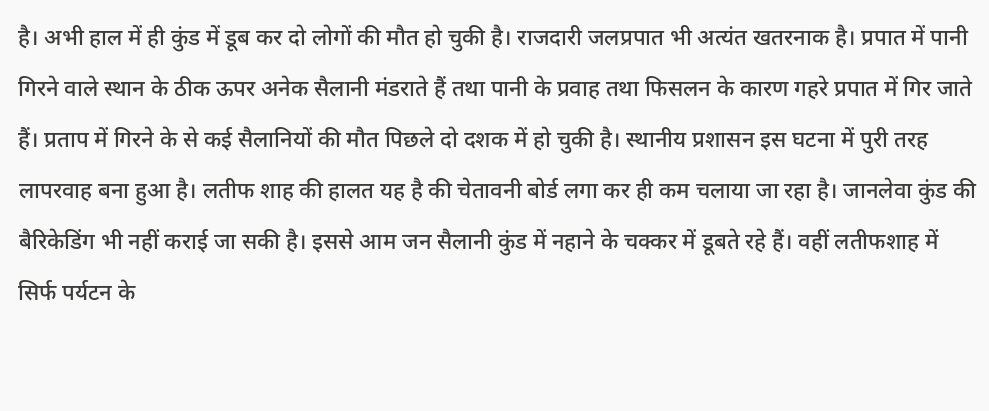है। अभी हाल में ही कुंड में डूब कर दो लोगों की मौत हो चुकी है। राजदारी जलप्रपात भी अत्यंत खतरनाक है। प्रपात में पानी गिरने वाले स्थान के ठीक ऊपर अनेक सैलानी मंडराते हैं तथा पानी के प्रवाह तथा फिसलन के कारण गहरे प्रपात में गिर जाते हैं। प्रताप में गिरने के से कई सैलानियों की मौत पिछले दो दशक में हो चुकी है। स्थानीय प्रशासन इस घटना में पुरी तरह लापरवाह बना हुआ है। लतीफ शाह की हालत यह है की चेतावनी बोर्ड लगा कर ही कम चलाया जा रहा है। जानलेवा कुंड की बैरिकेडिंग भी नहीं कराई जा सकी है। इससे आम जन सैलानी कुंड में नहाने के चक्कर में डूबते रहे हैं। वहीं लतीफशाह में सिर्फ पर्यटन के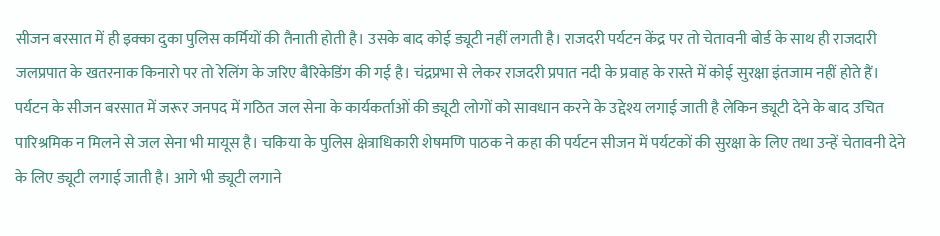सीजन बरसात में ही इक्का दुका पुलिस कर्मियों की तैनाती होती है। उसके बाद कोई ड्यूटी नहीं लगती है। राजदरी पर्यटन केंद्र पर तो चेतावनी बोर्ड के साथ ही राजदारी जलप्रपात के खतरनाक किनारो पर तो रेलिंग के जरिए बैरिकेडिंग की गई है। चंद्रप्रभा से लेकर राजदरी प्रपात नदी के प्रवाह के रास्ते में कोई सुरक्षा इंतजाम नहीं होते हैं। पर्यटन के सीजन बरसात में जरूर जनपद में गठित जल सेना के कार्यकर्ताओं की ड्यूटी लोगों को सावधान करने के उद्देश्य लगाई जाती है लेकिन ड्यूटी देने के बाद उचित पारिश्रमिक न मिलने से जल सेना भी मायूस है। चकिया के पुलिस क्षेत्राधिकारी शेषमणि पाठक ने कहा की पर्यटन सीजन में पर्यटकों की सुरक्षा के लिए तथा उन्हें चेतावनी देने के लिए ड्यूटी लगाई जाती है। आगे भी ड्यूटी लगाने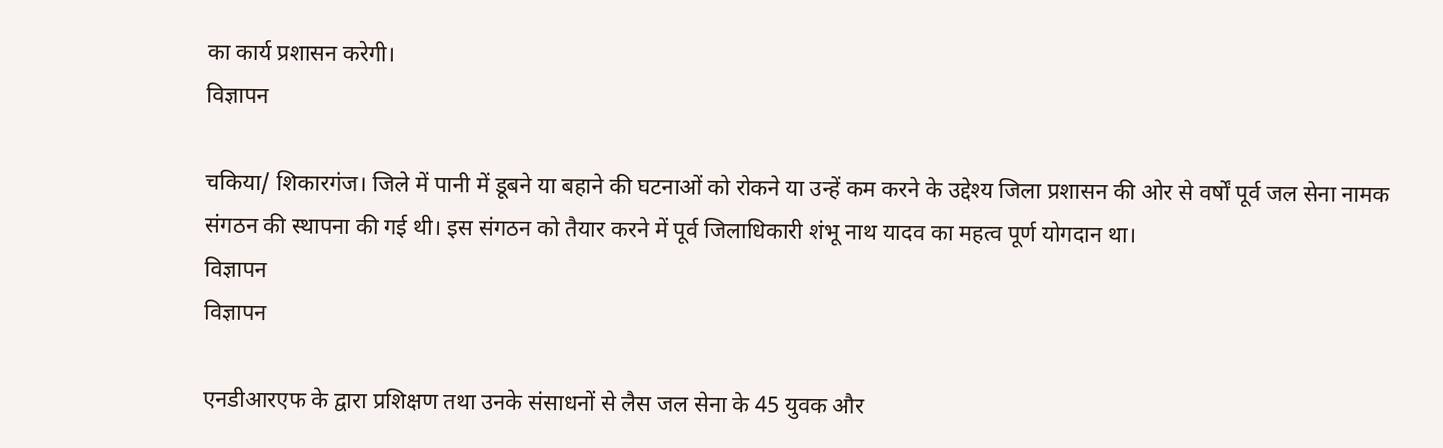का कार्य प्रशासन करेगी।
विज्ञापन

चकिया/ शिकारगंज। जिले में पानी में डूबने या बहाने की घटनाओं को रोकने या उन्हें कम करने के उद्देश्य जिला प्रशासन की ओर से वर्षों पूर्व जल सेना नामक संगठन की स्थापना की गई थी। इस संगठन को तैयार करने में पूर्व जिलाधिकारी शंभू नाथ यादव का महत्व पूर्ण योगदान था।
विज्ञापन
विज्ञापन

एनडीआरएफ के द्वारा प्रशिक्षण तथा उनके संसाधनों से लैस जल सेना के 45 युवक और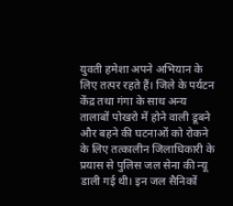युवती हमेशा अपने अभियान के लिए तत्पर रहते हैं। जिले के पर्यटन केंद्र तथा गंगा के साथ अन्य तालाबों पोखरो में होने वाली डूबने और बहने की घटनाओं को रोकने के लिए तत्कालीन जिलाधिकारी के प्रयास से पुलिस जल सेना की न्यू डाली गई थी। इन जल सैनिकों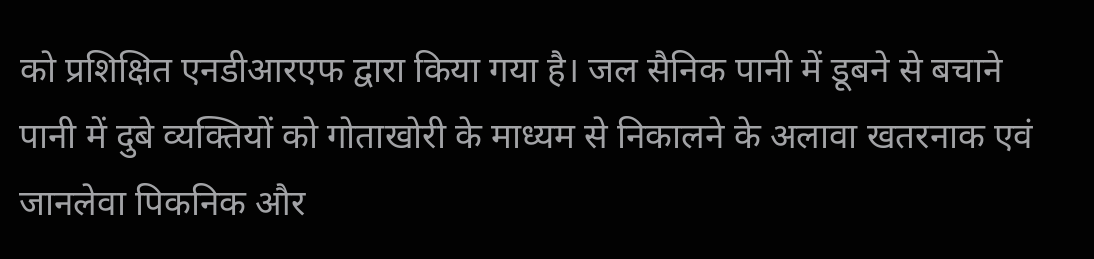को प्रशिक्षित एनडीआरएफ द्वारा किया गया है। जल सैनिक पानी में डूबने से बचाने पानी में दुबे व्यक्तियों को गोताखोरी के माध्यम से निकालने के अलावा खतरनाक एवं जानलेवा पिकनिक और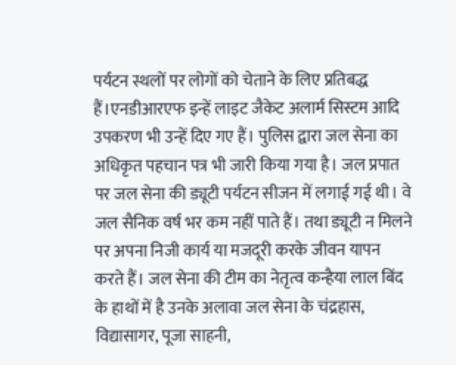पर्यटन स्थलों पर लोगों को चेताने के लिए प्रतिबद्ध हैं।एनडीआरएफ इन्हें लाइट जैकेट अलार्म सिस्टम आदि उपकरण भी उन्हें दिए गए हैं। पुलिस द्वारा जल सेना का अधिकृत पहचान पत्र भी जारी किया गया है। जल प्रपात पर जल सेना की ड्यूटी पर्यटन सीजन में लगाई गई थी। वे जल सैनिक वर्ष भर कम नहीं पाते हैं। तथा ड्यूटी न मिलने पर अपना निजी कार्य या मजदूरी करके जीवन यापन करते हैं। जल सेना की टीम का नेतृत्व कन्हैया लाल बिंद के हाथों में है उनके अलावा जल सेना के चंद्रहास, विद्यासागर, पूजा साहनी,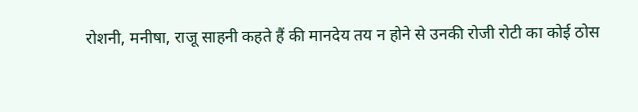रोशनी, मनीषा, राजू साहनी कहते हैं की मानदेय तय न होने से उनकी रोजी रोटी का कोई ठोस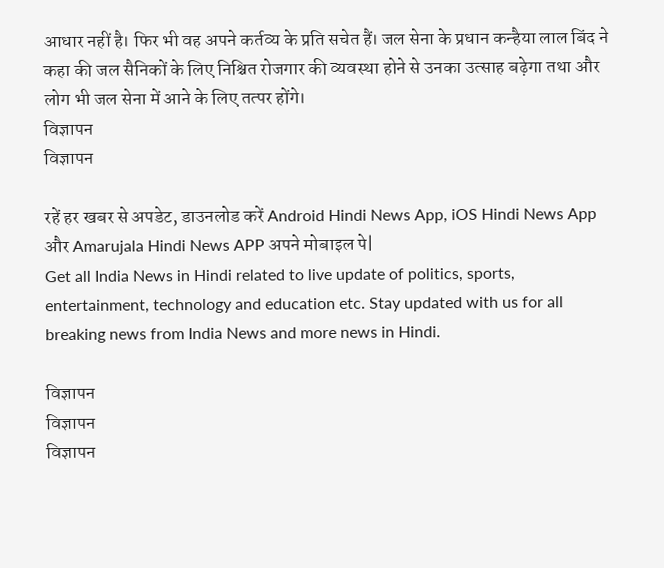आधार नहीं है। फिर भी वह अपने कर्तव्य के प्रति सचेत हैं। जल सेना के प्रधान कन्हैया लाल बिंद ने कहा की जल सैनिकों के लिए निश्चित रोजगार की व्यवस्था होने से उनका उत्साह बढ़ेगा तथा और लोग भी जल सेना में आने के लिए तत्पर होंगे।
विज्ञापन
विज्ञापन

रहें हर खबर से अपडेट, डाउनलोड करें Android Hindi News App, iOS Hindi News App और Amarujala Hindi News APP अपने मोबाइल पे|
Get all India News in Hindi related to live update of politics, sports, entertainment, technology and education etc. Stay updated with us for all breaking news from India News and more news in Hindi.

विज्ञापन
विज्ञापन
विज्ञापन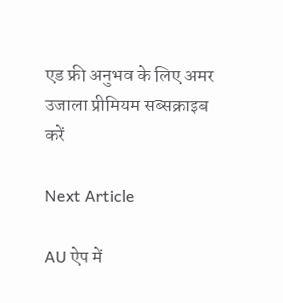एड फ्री अनुभव के लिए अमर उजाला प्रीमियम सब्सक्राइब करें

Next Article

AU ऐप में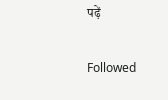पढ़ें

Followed